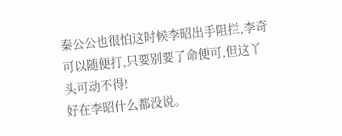秦公公也很怕这时候李昭出手阻拦,李奇可以随便打,只要别要了命便可,但这丫头可动不得!
好在李昭什么都没说。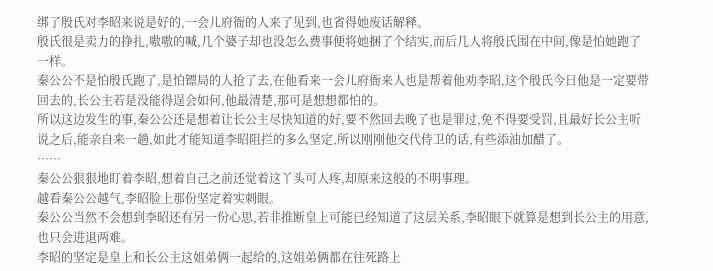绑了殷氏对李昭来说是好的,一会儿府衙的人来了见到,也省得她废话解释。
殷氏很是卖力的挣扎,嗷嗷的喊,几个婆子却也没怎么费事便将她捆了个结实,而后几人将殷氏围在中间,像是怕她跑了一样。
秦公公不是怕殷氏跑了,是怕镖局的人抢了去,在他看来一会儿府衙来人也是帮着他劝李昭,这个殷氏今日他是一定要带回去的,长公主若是没能得逞会如何,他最清楚,那可是想想都怕的。
所以这边发生的事,秦公公还是想着让长公主尽快知道的好,要不然回去晚了也是罪过,免不得要受罚,且最好长公主听说之后,能亲自来一趟,如此才能知道李昭阻拦的多么坚定,所以刚刚他交代侍卫的话,有些添油加醋了。
……
秦公公狠狠地盯着李昭,想着自己之前还觉着这丫头可人疼,却原来这般的不明事理。
越看秦公公越气,李昭脸上那份坚定着实刺眼。
秦公公当然不会想到李昭还有另一份心思,若非推断皇上可能已经知道了这层关系,李昭眼下就算是想到长公主的用意,也只会进退两难。
李昭的坚定是皇上和长公主这姐弟俩一起给的,这姐弟俩都在往死路上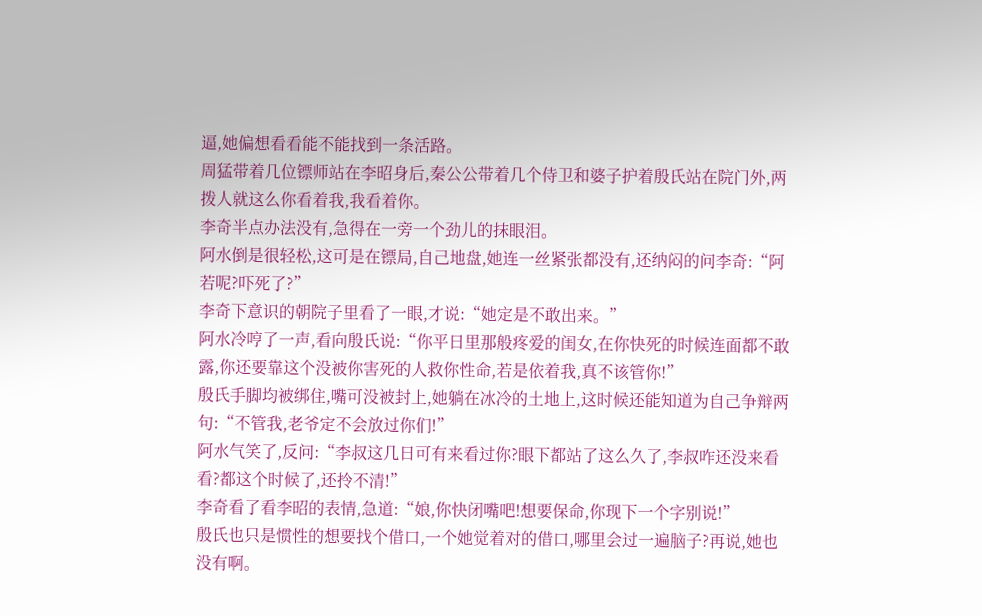逼,她偏想看看能不能找到一条活路。
周猛带着几位镖师站在李昭身后,秦公公带着几个侍卫和婆子护着殷氏站在院门外,两拨人就这么你看着我,我看着你。
李奇半点办法没有,急得在一旁一个劲儿的抹眼泪。
阿水倒是很轻松,这可是在镖局,自己地盘,她连一丝紧张都没有,还纳闷的问李奇:“阿若呢?吓死了?”
李奇下意识的朝院子里看了一眼,才说:“她定是不敢出来。”
阿水冷哼了一声,看向殷氏说:“你平日里那般疼爱的闺女,在你快死的时候连面都不敢露,你还要靠这个没被你害死的人救你性命,若是依着我,真不该管你!”
殷氏手脚均被绑住,嘴可没被封上,她躺在冰冷的土地上,这时候还能知道为自己争辩两句:“不管我,老爷定不会放过你们!”
阿水气笑了,反问:“李叔这几日可有来看过你?眼下都站了这么久了,李叔咋还没来看看?都这个时候了,还拎不清!”
李奇看了看李昭的表情,急道:“娘,你快闭嘴吧!想要保命,你现下一个字别说!”
殷氏也只是惯性的想要找个借口,一个她觉着对的借口,哪里会过一遍脑子?再说,她也没有啊。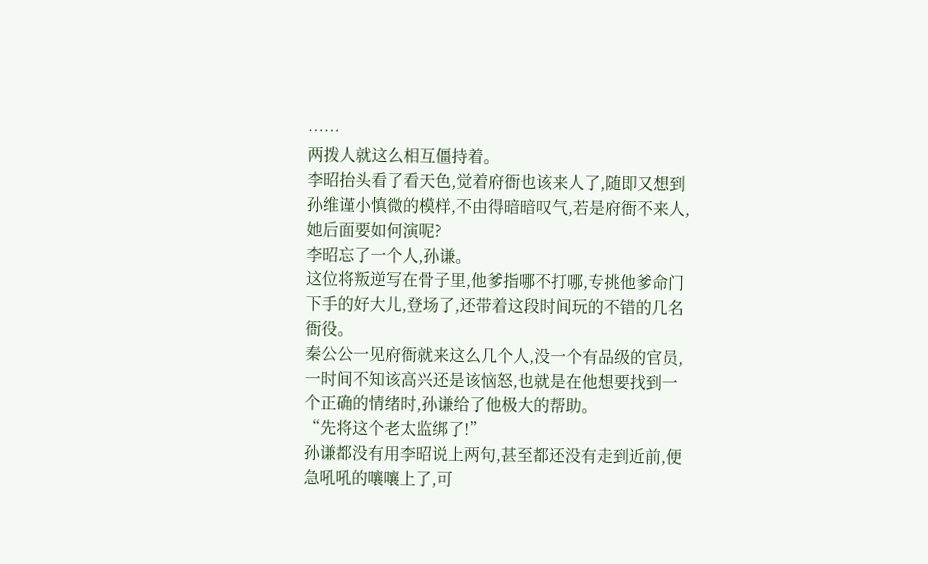……
两拨人就这么相互僵持着。
李昭抬头看了看天色,觉着府衙也该来人了,随即又想到孙维谨小慎微的模样,不由得暗暗叹气,若是府衙不来人,她后面要如何演呢?
李昭忘了一个人,孙谦。
这位将叛逆写在骨子里,他爹指哪不打哪,专挑他爹命门下手的好大儿,登场了,还带着这段时间玩的不错的几名衙役。
秦公公一见府衙就来这么几个人,没一个有品级的官员,一时间不知该高兴还是该恼怒,也就是在他想要找到一个正确的情绪时,孙谦给了他极大的帮助。
“先将这个老太监绑了!”
孙谦都没有用李昭说上两句,甚至都还没有走到近前,便急吼吼的嚷嚷上了,可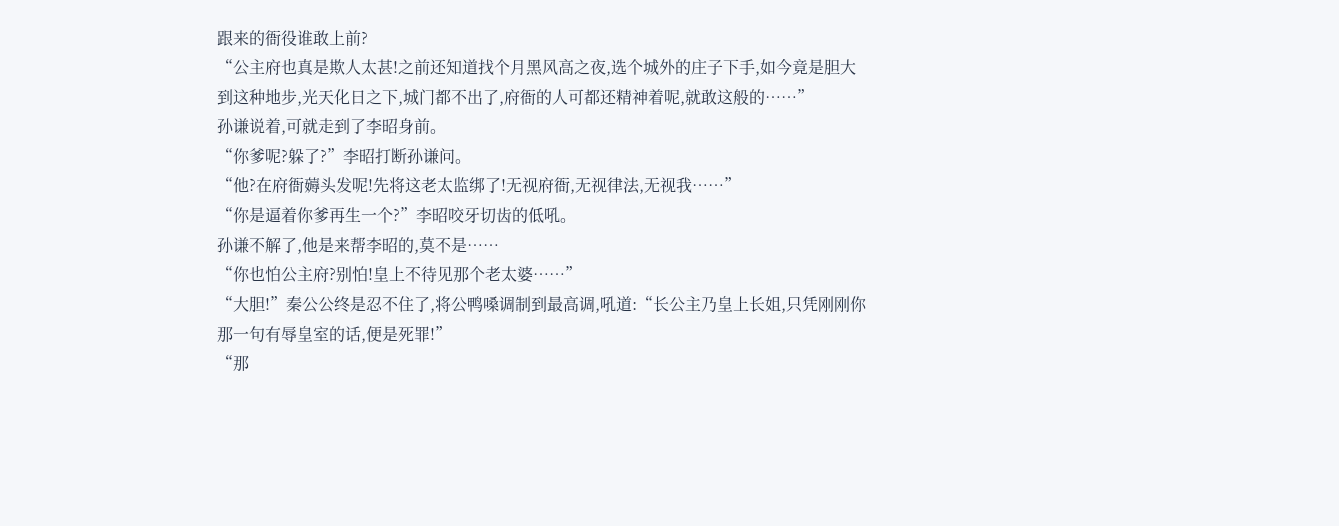跟来的衙役谁敢上前?
“公主府也真是欺人太甚!之前还知道找个月黑风高之夜,选个城外的庄子下手,如今竟是胆大到这种地步,光天化日之下,城门都不出了,府衙的人可都还精神着呢,就敢这般的……”
孙谦说着,可就走到了李昭身前。
“你爹呢?躲了?”李昭打断孙谦问。
“他?在府衙薅头发呢!先将这老太监绑了!无视府衙,无视律法,无视我……”
“你是逼着你爹再生一个?”李昭咬牙切齿的低吼。
孙谦不解了,他是来帮李昭的,莫不是……
“你也怕公主府?别怕!皇上不待见那个老太婆……”
“大胆!”秦公公终是忍不住了,将公鸭嗓调制到最高调,吼道:“长公主乃皇上长姐,只凭刚刚你那一句有辱皇室的话,便是死罪!”
“那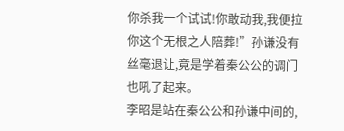你杀我一个试试!你敢动我,我便拉你这个无根之人陪葬!”孙谦没有丝毫退让,竟是学着秦公公的调门也吼了起来。
李昭是站在秦公公和孙谦中间的,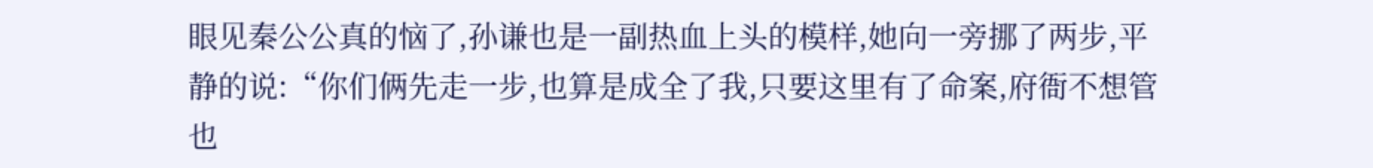眼见秦公公真的恼了,孙谦也是一副热血上头的模样,她向一旁挪了两步,平静的说:“你们俩先走一步,也算是成全了我,只要这里有了命案,府衙不想管也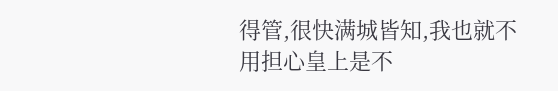得管,很快满城皆知,我也就不用担心皇上是不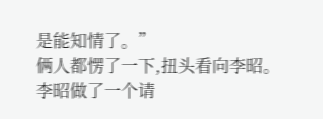是能知情了。”
俩人都愣了一下,扭头看向李昭。
李昭做了一个请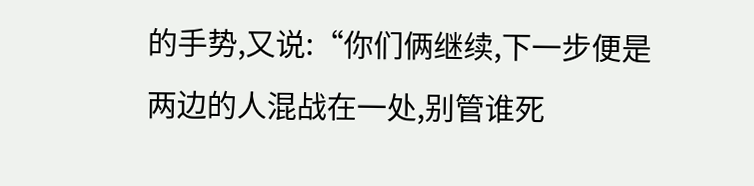的手势,又说:“你们俩继续,下一步便是两边的人混战在一处,别管谁死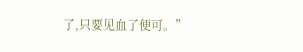了,只要见血了便可。”